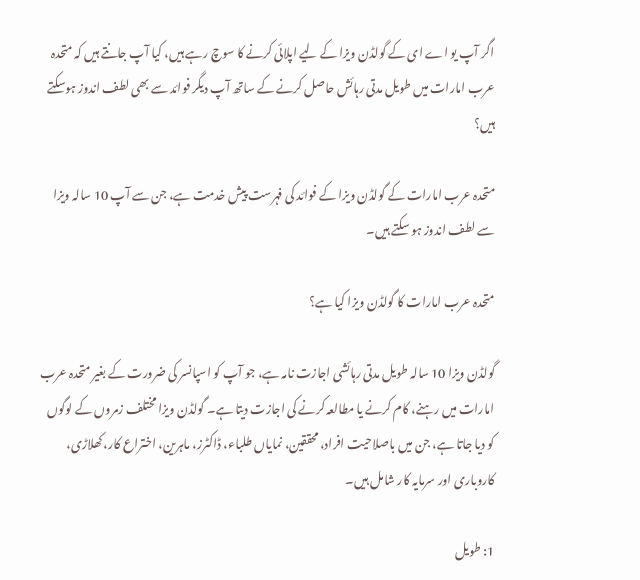اگر آپ یو اے ای کے گولڈن ویزا کے لیے اپلائی کرنے کا سوچ رہے ہیں، کیا آپ جانتے ہیں کہ متحدہ عرب امارات میں طویل مدتی رہائش حاصل کرنے کے ساتھ آپ دیگر فوائد سے بھی لطف اندوز ہوسکتے ہیں؟

متحدہ عرب امارات کے گولڈن ویزا کے فوائد کی فہرست پیش خدمت ہے، جن سے آپ 10 سالہ ویزا سے لطف اندوز ہو سکتے ہیں۔

متحدہ عرب امارات کا گولڈن ویزا کیا ہے؟

گولڈن ویزا 10 سالہ طویل مدتی رہائشی اجازت نامہ ہے، جو آپ کو اسپانسر کی ضرورت کے بغیر متحدہ عرب امارات میں رہنے، کام کرنے یا مطالعہ کرنے کی اجازت دیتا ہے۔ گولڈن ویزا مختلف زمروں کے لوگوں کو دیا جاتا ہے، جن میں باصلاحیت افراد، محققین، نمایاں طلباء، ڈاکٹرز، ماہرین، اختراع کار، کھلاڑی، کاروباری اور سرمایہ کار شامل ہیں۔

1: طویل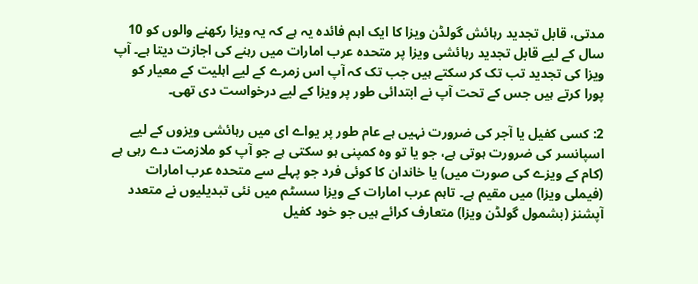مدتی، قابل تجدید رہائش گولڈن ویزا کا ایک اہم فائدہ یہ ہے کہ یہ ویزا رکھنے والوں کو 10 سال کے لیے قابل تجدید رہائشی ویزا پر متحدہ عرب امارات میں رہنے کی اجازت دیتا ہے۔ آپ ویزا کی تجدید تب تک کر سکتے ہیں جب تک کہ آپ اس زمرے کے لیے اہلیت کے معیار کو پورا کرتے ہیں جس کے تحت آپ نے ابتدائی طور پر ویزا کے لیے درخواست دی تھی۔

2: کسی کفیل یا آجر کی ضرورت نہیں ہے عام طور پر یواے ای میں رہائشی ویزوں کے لیے اسپانسر کی ضرورت ہوتی ہے، جو یا تو وہ کمپنی ہو سکتی ہے جو آپ کو ملازمت دے رہی ہے (کام کے ویزے کی صورت میں) یا خاندان کا کوئی فرد جو پہلے سے متحدہ عرب امارات (فیملی ویزا) میں مقیم ہے۔ تاہم عرب امارات کے ویزا سسٹم میں نئی تبدیلیوں نے متعدد آپشنز (بشمول گولڈن ویزا) متعارف کرائے ہیں جو خود کفیل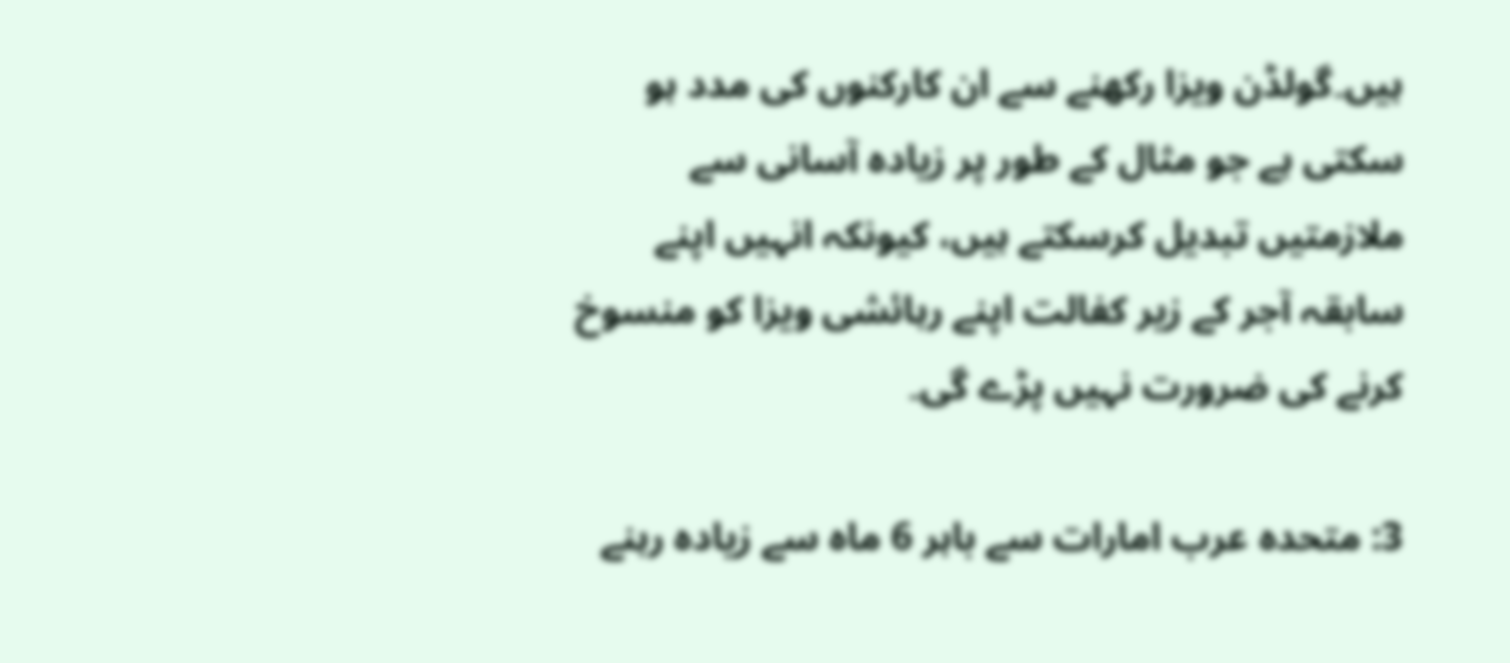ہیں۔گولڈن ویزا رکھنے سے ان کارکنوں کی مدد ہو سکتی ہے جو مثال کے طور پر زیادہ آسانی سے ملازمتیں تبدیل کرسکتے ہیں، کیونکہ انہیں اپنے سابقہ آجر کے زیر کفالت اپنے رہائشی ویزا کو منسوخ کرنے کی ضرورت نہیں پڑے گی۔

3: متحدہ عرب امارات سے باہر 6 ماہ سے زیادہ رہنے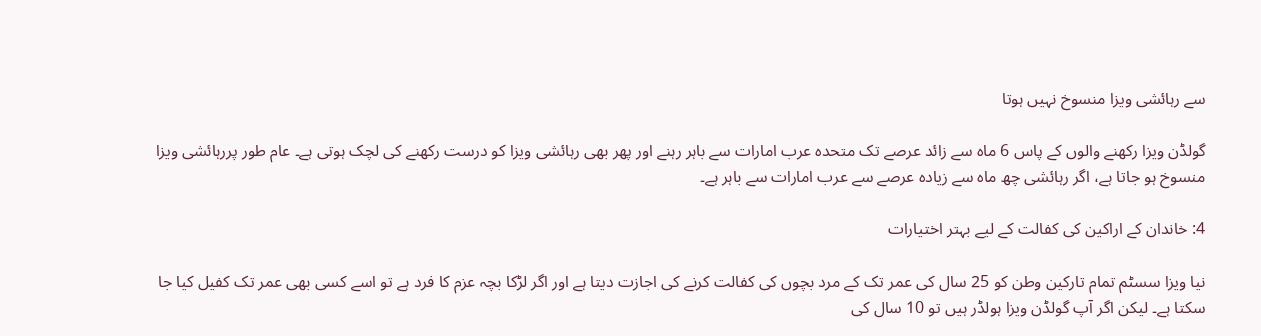سے رہائشی ویزا منسوخ نہیں ہوتا

گولڈن ویزا رکھنے والوں کے پاس 6 ماہ سے زائد عرصے تک متحدہ عرب امارات سے باہر رہنے اور پھر بھی رہائشی ویزا کو درست رکھنے کی لچک ہوتی ہے۔ عام طور پررہائشی ویزا منسوخ ہو جاتا ہے، اگر رہائشی چھ ماہ سے زیادہ عرصے سے عرب امارات سے باہر ہے۔

4: خاندان کے اراکین کی کفالت کے لیے بہتر اختیارات

نیا ویزا سسٹم تمام تارکین وطن کو 25 سال کی عمر تک کے مرد بچوں کی کفالت کرنے کی اجازت دیتا ہے اور اگر لڑکا بچہ عزم کا فرد ہے تو اسے کسی بھی عمر تک کفیل کیا جا سکتا ہے۔ لیکن اگر آپ گولڈن ویزا ہولڈر ہیں تو 10 سال کی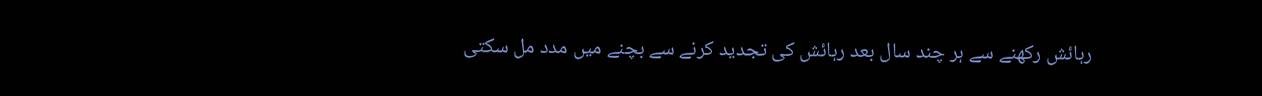رہائش رکھنے سے ہر چند سال بعد رہائش کی تجدید کرنے سے بچنے میں مدد مل سکتی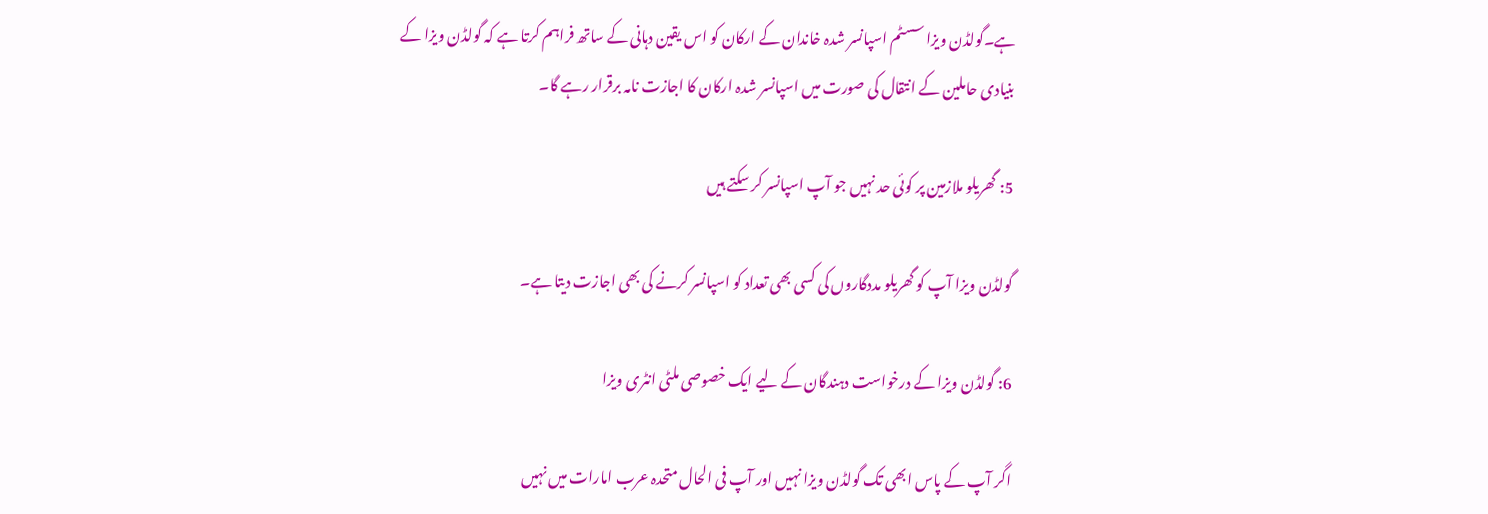ہے۔گولڈن ویزا سسٹم اسپانسر شدہ خاندان کے ارکان کو اس یقین دہانی کے ساتھ فراہم کرتا ہے کہ گولڈن ویزا کے بنیادی حاملین کے انتقال کی صورت میں اسپانسر شدہ ارکان کا اجازت نامہ برقرار رہے گا۔

5: گھریلو ملازمین پر کوئی حد نہیں جو آپ اسپانسر کر سکتے ہیں

گولڈن ویزا آپ کو گھریلو مددگاروں کی کسی بھی تعداد کو اسپانسر کرنے کی بھی اجازت دیتا ہے۔

6: گولڈن ویزا کے درخواست دہندگان کے لیے ایک خصوصی ملٹی انٹری ویزا

اگر آپ کے پاس ابھی تک گولڈن ویزا نہیں اور آپ فی الحال متحدہ عرب امارات میں نہیں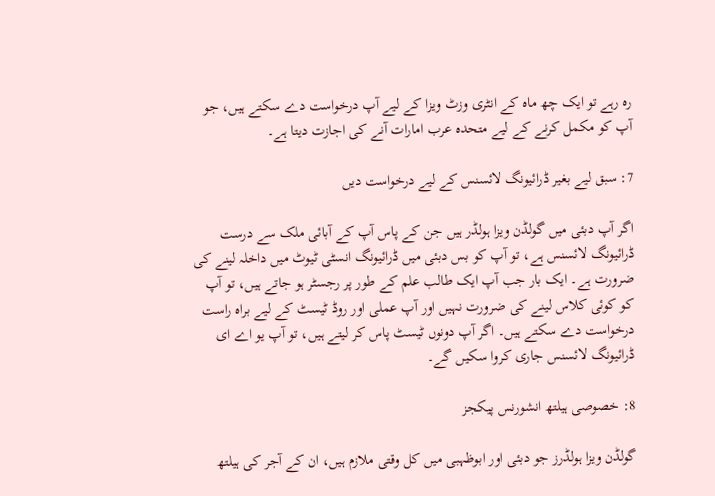رہ رہے تو ایک چھ ماہ کے انٹری وزٹ ویزا کے لیے آپ درخواست دے سکتے ہیں، جو آپ کو مکمل کرنے کے لیے متحدہ عرب امارات آنے کی اجازت دیتا ہے۔

7: سبق لیے بغیر ڈرائیونگ لائسنس کے لیے درخواست دیں

اگر آپ دبئی میں گولڈن ویزا ہولڈر ہیں جن کے پاس آپ کے آبائی ملک سے درست ڈرائیونگ لائسنس ہے، تو آپ کو بس دبئی میں ڈرائیونگ انسٹی ٹیوٹ میں داخلہ لینے کی ضرورت ہے۔ ایک بار جب آپ ایک طالب علم کے طور پر رجسٹر ہو جاتے ہیں، تو آپ کو کوئی کلاس لینے کی ضرورت نہیں اور آپ عملی اور روڈ ٹیسٹ کے لیے براہ راست درخواست دے سکتے ہیں۔ اگر آپ دونوں ٹیسٹ پاس کر لیتے ہیں، تو آپ یو اے ای ڈرائیونگ لائسنس جاری کروا سکیں گے۔

8: خصوصی ہیلتھ انشورنس پیکجز

گولڈن ویزا ہولڈرز جو دبئی اور ابوظہبی میں کل وقتی ملازم ہیں، ان کے آجر کی ہیلتھ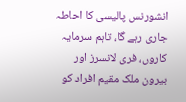انشورنس پالیسی کا احاطہ جاری رہے گا، تاہم سرمایہ کاروں، فری لانسرز اور بیرون ملک مقیم افراد کو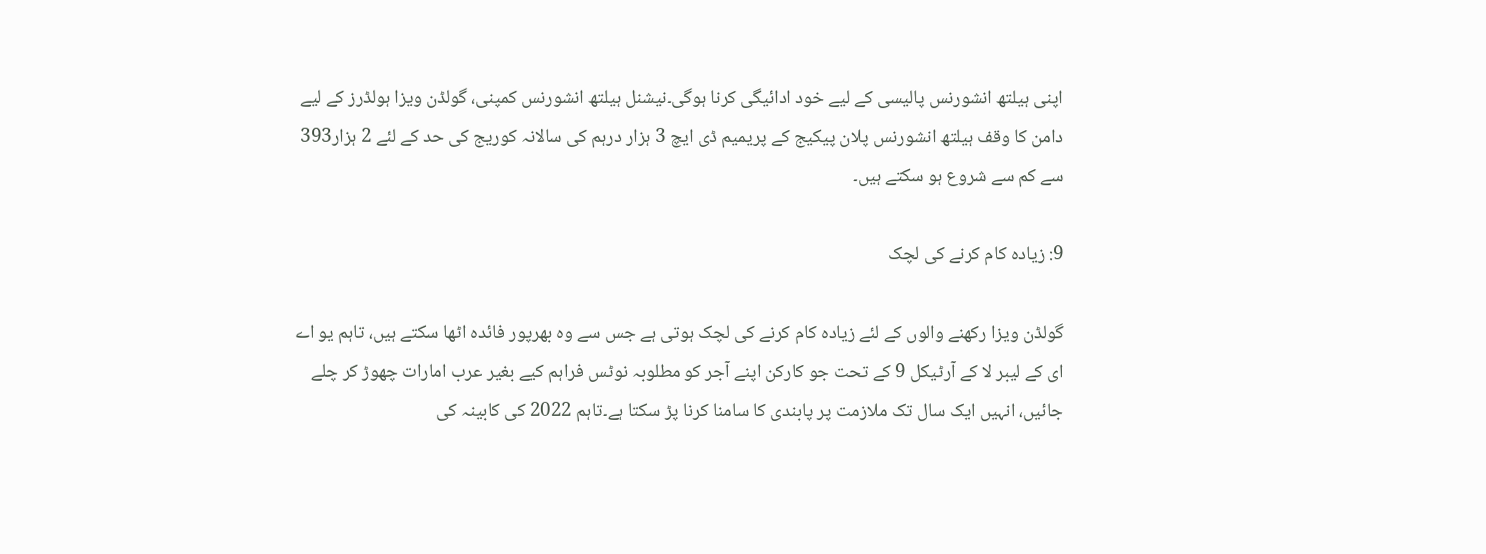اپنی ہیلتھ انشورنس پالیسی کے لیے خود ادائیگی کرنا ہوگی۔نیشنل ہیلتھ انشورنس کمپنی، گولڈن ویزا ہولڈرز کے لیے دامن کا وقف ہیلتھ انشورنس پلان پیکیج کے پریمیم ڈی ایچ 3 ہزار درہم کی سالانہ کوریج کی حد کے لئے 2 ہزار393 سے کم سے شروع ہو سکتے ہیں۔

9: زیادہ کام کرنے کی لچک

گولڈن ویزا رکھنے والوں کے لئے زیادہ کام کرنے کی لچک ہوتی ہے جس سے وہ بھرپور فائدہ اٹھا سکتے ہیں، تاہم یو اے ای کے لیبر لا کے آرٹیکل 9 کے تحت جو کارکن اپنے آجر کو مطلوبہ نوٹس فراہم کیے بغیر عرب امارات چھوڑ کر چلے جائیں، انہیں ایک سال تک ملازمت پر پابندی کا سامنا کرنا پڑ سکتا ہے۔تاہم 2022 کی کابینہ کی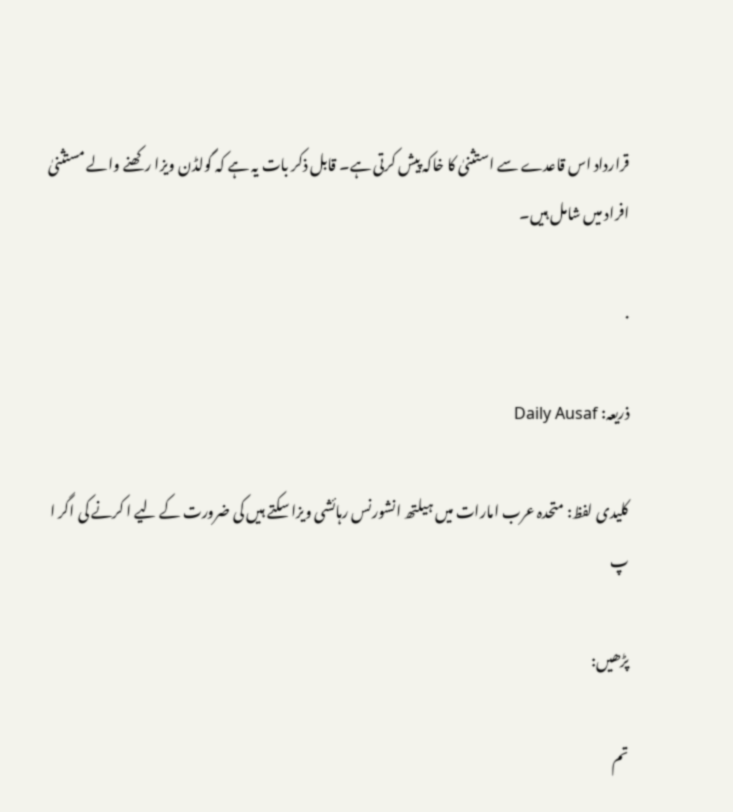قرارداد اس قاعدے سے استثنیٰ کا خاکہ پیش کرتی ہے۔ قابل ذکر بات یہ ہے کہ گولڈن ویزا رکھنے والے مستثنیٰ افراد میں شامل ہیں۔

.

ذریعہ: Daily Ausaf

کلیدی لفظ: متحدہ عرب امارات میں ہیلتھ انشورنس رہائشی ویزا سکتے ہیں کی ضرورت کے لیے ا کرنے کی اگر ا پ

پڑھیں:

تم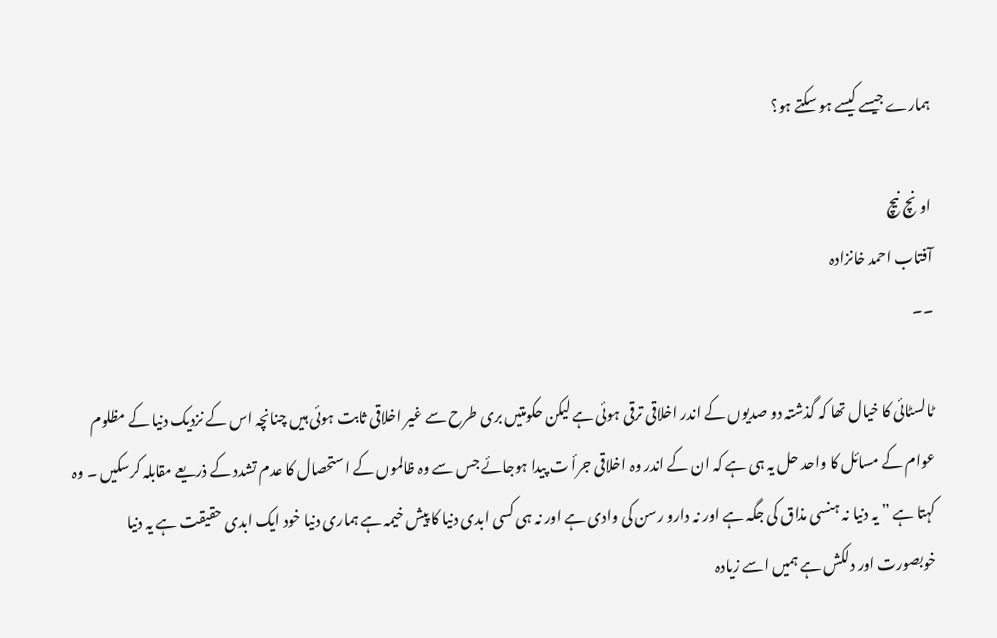ہمارے جیسے کیسے ہو سکتے ہو؟

اونچ نیچ
آفتاب احمد خانزادہ
۔۔

ٹالسٹائی کا خیال تھا کہ گذشتہ دو صدیوں کے اندر اخلاقی ترقی ہوئی ہے لیکن حکومتیں بری طرح سے غیر اخلاقی ثابت ہوئی ہیں چنانچہ اس کے نزدیک دنیا کے مظلوم عوام کے مسائل کا واحد حل یہ ہی ہے کہ ان کے اندر وہ اخلاقی جرأ ت پیدا ہوجائے جس سے وہ ظالموں کے استحصال کا عدم تشدد کے ذریعے مقابلہ کرسکیں ۔ وہ کہتا ہے ” یہ دنیا نہ ہنسی مذاق کی جگہ ہے اور نہ دارو رسن کی وادی ہے اور نہ ہی کسی ابدی دنیا کا پیش خیمہ ہے ہماری دنیا خود ایک ابدی حقیقت ہے یہ دنیا خوبصورت اور دلکش ہے ہمیں اسے زیادہ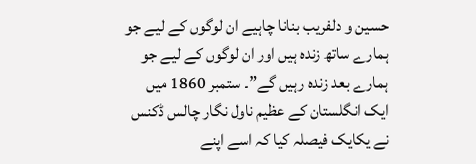حسین و دلفریب بنانا چاہیے ان لوگوں کے لیے جو ہمارے ساتھ زندہ ہیں اور ان لوگوں کے لیے جو ہمارے بعد زندہ رہیں گے”۔ ستمبر 1860 میں ایک انگلستان کے عظیم ناول نگار چالس ڈکنس نے یکایک فیصلہ کیا کہ اسے اپنے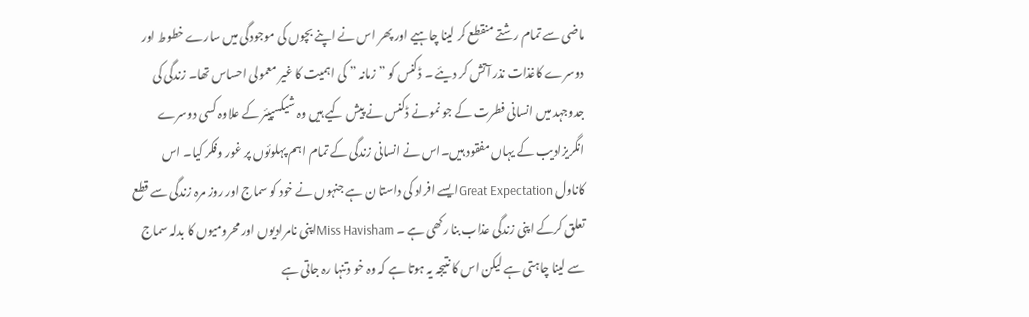ماضی سے تمام رشتے منقطع کر لینا چاہیے اور پھر اس نے اپنے بچوں کی موجودگی میں سارے خطوط اور دوسرے کاغذات نذر آتش کر دیئے ۔ ڈکنس کو ”زمانہ ” کی اہمیت کا غیر معمولی احساس تھا۔ زندگی کی جدوجہد میں انسانی فطرت کے جو نمونے ڈکنس نے پیش کیے ہیں وہ شیکسپیئر کے علاوہ کسی دوسرے انگریزادیب کے یہاں مفقود ہیں۔اس نے انسانی زندگی کے تمام اہم پہلوئوں پر غور وفکر کیا۔ اس کاناول Great Expectationایسے افراد کی داستا ن ہے جنہوں نے خود کو سماج اور روز مرہ زندگی سے قطع تعلق کرکے اپنی زندگی عذاب بنا رکھی ہے ۔ Miss Havishamاپنی نامرادیوں اور محرومیوں کا بدلہ سماج سے لینا چاہتی ہے لیکن اس کا نتیجہ یہ ہوتا ہے کہ وہ خو دتنہا رہ جاتی ہے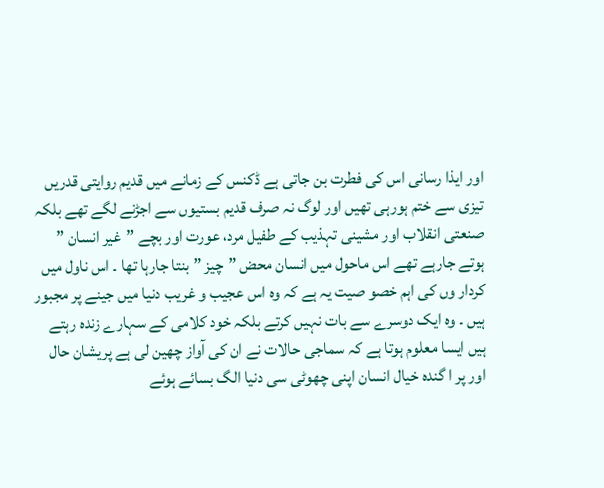اور ایذا رسانی اس کی فطرت بن جاتی ہے ڈکنس کے زمانے میں قدیم روایتی قدریں تیزی سے ختم ہورہی تھیں اور لوگ نہ صرف قدیم بستیوں سے اجڑنے لگے تھے بلکہ صنعتی انقلاب اور مشینی تہذیب کے طفیل مرد، عورت اور بچے ”غیر انسان ” ہوتے جارہے تھے اس ماحول میں انسان محض ”چیز ” بنتا جارہا تھا ۔ اس ناول میں کردار وں کی اہم خصو صیت یہ ہے کہ وہ اس عجیب و غریب دنیا میں جینے پر مجبور ہیں ۔ وہ ایک دوسرے سے بات نہیں کرتے بلکہ خود کلامی کے سہارے زندہ رہتے ہیں ایسا معلوم ہوتا ہے کہ سماجی حالات نے ان کی آواز چھین لی ہے پریشان حال اور پر ا گندہ خیال انسان اپنی چھوٹی سی دنیا الگ بسائے ہوئے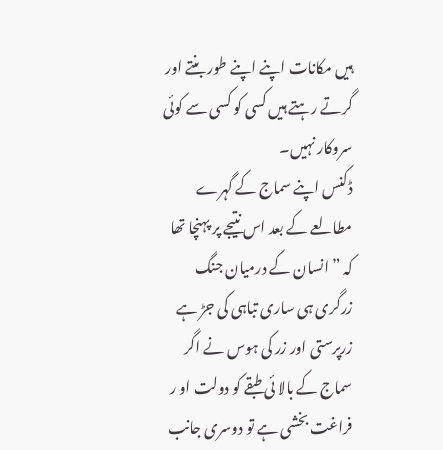ہیں مکانات اپنے اپنے طور بنتے اور گرتے رہتے ہیں کسی کو کسی سے کوئی سروکار نہیں۔
ڈکنس اپنے سماج کے گہرے مطالعے کے بعد اس نتیجے پر پہنچا تھا کہ ” انسان کے درمیان جنگ زرگری ہی ساری تباہی کی جڑ ہے زرپرستی اور زر کی ہوس نے اگر سماج کے بالا ئی طبقے کو دولت او ر فراغت بخشی ہے تو دوسری جانب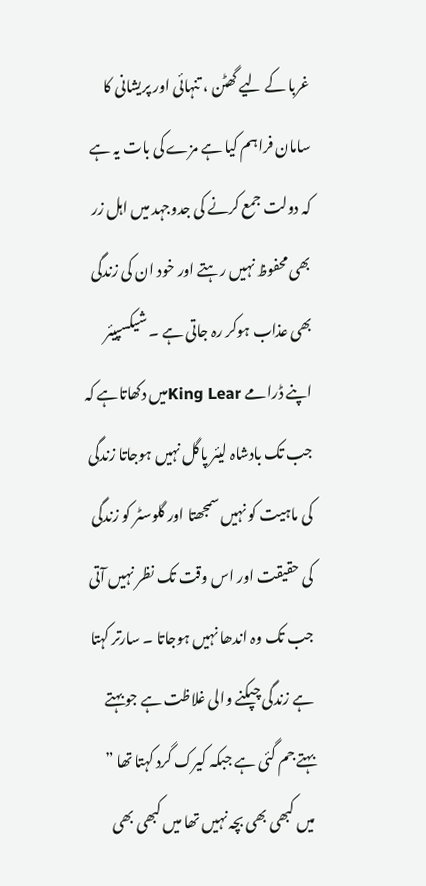غربا کے لیے گھٹن ، تنہائی اور پریشانی کا سامان فراہم کیا ہے مزے کی بات یہ ہے کہ دولت جمع کرنے کی جدوجہد میں اہل زر بھی محفوظ نہیں رہتے اور خود ان کی زندگی بھی عذاب ہوکر رہ جاتی ہے ۔ شیکسپیئر اپنے ڈرامے King Learمیں دکھاتاہے کہ جب تک بادشاہ لیئر پاگل نہیں ہوجاتا زندگی کی ماہیت کو نہیں سمجھتا اور گلوسٹر کو زندگی کی حقیقت اور اس وقت تک نظر نہیں آتی جب تک وہ اندھا نہیں ہوجاتا ۔ سارتر کہتا ہے زندگی چپکنے والی غلاظت ہے جو بہتے بہتے جم گئی ہے جبکہ کیرک گرد کہتا تھا ” میں کبھی بھی بچہ نہیں تھا میں کبھی بھی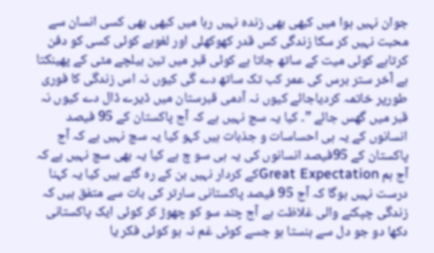جوان نہیں ہوا میں کبھی بھی زندہ نہیں رہا میں کبھی بھی کسی انسان سے محبت نہیں کر سکا زندگی کس قدر کھوکھلی اور لغوہے کوئی کسی کو دفن کرتاہے کوئی میت کے ساتھ جاتا ہے کوئی قبر میں تین بیلچے مٹی کے پھینکتا ہے آخر ستر برس کی عمر کب تک ساتھ دے گی کیوں نہ اس زندگی کا فوری طورپر خاتمہ کردیاجائے کیوں نہ آدمی قبرستان میں ڈیرے ڈال دے کیوں نہ قبر میں گھس جائے ”۔ کیا یہ سچ نہیں ہے کہ آج پاکستان کے 95 فیصد انسانوں کے یہ ہی احساسات و جذبات ہیں کہو کیا یہ سچ نہیں ہے کہ آج پاکستان کے 95فیصد انسانوں کی یہ ہی سو چ ہے کیا یہ بھی سچ نہیں ہے کہ آج ہم Great Expectationکے کردار نہیں بن کے رہ گئے ہیں کیا یہ کہنا درست نہیں ہوگا کہ آج 95 فیصد پاکستانی سارتر کی بات سے متفق ہیں کہ زندگی چپکنے والی غلاظت ہے آج چند سو کو چھوڑ کر کوئی ایک پاکستانی دکھا دو جو دل سے ہنستا ہو جسے کوئی غم نہ ہو کوئی فکر یا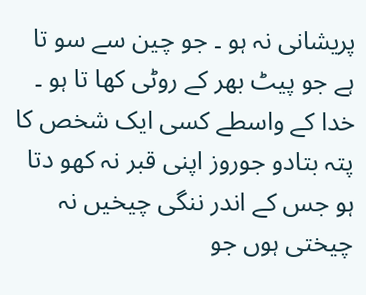پریشانی نہ ہو ۔ جو چین سے سو تا ہے جو پیٹ بھر کے روٹی کھا تا ہو ۔ خدا کے واسطے کسی ایک شخص کا پتہ بتادو جوروز اپنی قبر نہ کھو دتا ہو جس کے اندر ننگی چیخیں نہ چیختی ہوں جو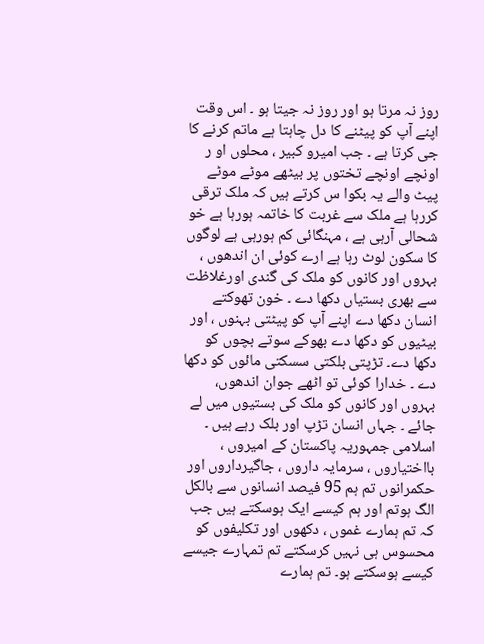روز نہ مرتا ہو اور روز نہ جیتا ہو ۔ اس وقت اپنے آپ کو پیٹنے کا دل چاہتا ہے ماتم کرنے کا جی کرتا ہے ۔ جب امیرو کبیر ، محلوں او ر اونچے اونچے تختوں پر بیٹھے موٹے موٹے پیٹ والے یہ بکوا س کرتے ہیں کہ ملک ترقی کررہا ہے ملک سے غربت کا خاتمہ ہورہا ہے خو شحالی آرہی ہے ، مہنگائی کم ہورہی ہے لوگوں کا سکون لوٹ رہا ہے ارے کوئی ان اندھوں ، بہروں اور کانوں کو ملک کی گندی اورغلاظت سے بھری بستیاں دکھا دے ۔ خون تھوکتے انسان دکھا دے اپنے آپ کو پیٹتی بہنوں ، اور بیٹیوں کو دکھا دے بھوکے سوتے بچوں کو دکھا دے۔ تڑپتی بلکتی سسکتی مائوں کو دکھا دے ۔ خدارا کوئی تو اٹھے جوان اندھوں، بہروں اور کانوں کو ملک کی بستیوں میں لے جائے ۔ جہاں انسان تڑپ اور بلک رہے ہیں ۔ اسلامی جمہوریہ پاکستان کے امیروں ، بااختیاروں ، سرمایہ داروں ، جاگیرداروں اور حکمرانوں تم ہم 95 فیصد انسانوں سے بالکل الگ ہوتم اور ہم کیسے ایک ہوسکتے ہیں جب کہ تم ہمارے غموں ، دکھوں اور تکلیفوں کو محسوس ہی نہیں کرسکتے تم تمہارے جیسے کیسے ہوسکتے ہو۔ تم ہمارے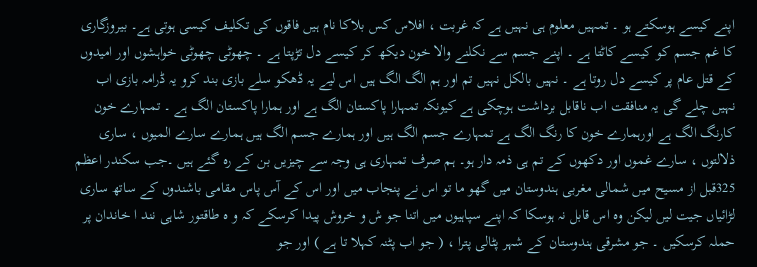اپنے کیسے ہوسکتے ہو ۔ تمہیں معلوم ہی نہیں ہے کہ غربت ، افلاس کس بلاکا نام ہیں فاقوں کی تکلیف کیسی ہوتی ہے۔ بیروزگاری کا غم جسم کو کیسے کاٹتا ہے ۔ اپنے جسم سے نکلنے والا خون دیکھ کر کیسے دل تڑپتا ہے ۔ چھوٹی چھوٹی خواہشوں اور امیدوں کے قتل عام پر کیسے دل روتا ہے ۔ نہیں بالکل نہیں تم اور ہم الگ الگ ہیں اس لیے یہ ڈھکو سلے بازی بند کرو یہ ڈرامہ بازی اب نہیں چلے گی یہ منافقت اب ناقابل برداشت ہوچکی ہے کیونکہ تمہارا پاکستان الگ ہے اور ہمارا پاکستان الگ ہے ۔ تمہارے خون کارنگ الگ ہے اورہمارے خون کا رنگ الگ ہے تمہارے جسم الگ ہیں اور ہمارے جسم الگ ہیں ہمارے سارے المیوں ، ساری ذلالتوں ، سارے غموں اور دکھوں کے تم ہی ذمہ دار ہو۔ ہم صرف تمہاری ہی وجہ سے چیزیں بن کے رہ گئے ہیں ۔جب سکندر اعظم 325قبل از مسیح میں شمالی مغربی ہندوستان میں گھو ما تو اس نے پنجاب میں اور اس کے آس پاس مقامی باشندوں کے ساتھ ساری لڑائیاں جیت لیں لیکن وہ اس قابل نہ ہوسکا کہ اپنے سپاہیوں میں اتنا جو ش و خروش پیدا کرسکے کہ و ہ طاقتور شاہی نند ا خاندان پر حملہ کرسکیں ۔ جو مشرقی ہندوستان کے شہر پٹالی پترا ، ( جو اب پٹنہ کہلا تا ہے ) اور جو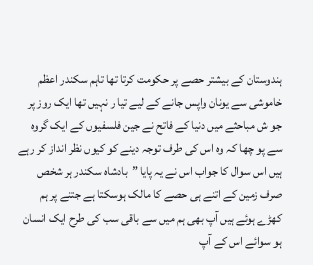ہندوستان کے بیشتر حصے پر حکومت کرتا تھا تاہم سکندر اعظم خاموشی سے یونان واپس جانے کے لیے تیا ر نہیں تھا ایک روز پر جو ش مباحثے میں دنیا کے فاتح نے جین فلسفیوں کے ایک گروہ سے پو چھا کہ وہ اس کی طرف توجہ دینے کو کیوں نظر انداز کر رہے ہیں اس سوال کا جواب اس نے یہ پایا ”بادشاہ سکندر ہر شخص صرف زمین کے اتنے ہی حصے کا مالک ہوسکتا ہے جتنے پر ہم کھڑے ہوئے ہیں آپ بھی ہم میں سے باقی سب کی طرح ایک انسان ہو سوائے اس کے آپ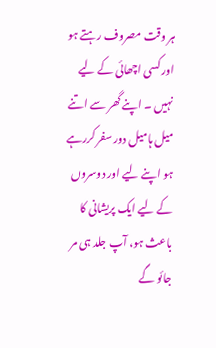ہر وقت مصروف رہتے ہو اور کسی اچھائی کے لیے نہیں ۔ اپنے گھر سے اتنے میل ہامیل دور سفر کررہے ہو اپنے لیے اور دوسروں کے لیے ایک پریشانی کا باعث ہو، آپ جلد ہی مر جائو گے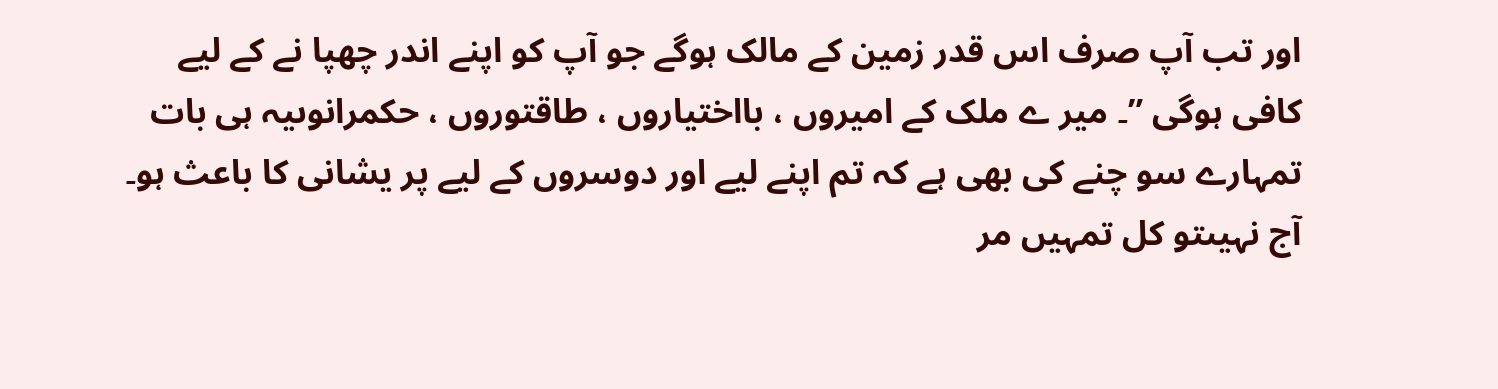اور تب آپ صرف اس قدر زمین کے مالک ہوگے جو آپ کو اپنے اندر چھپا نے کے لیے کافی ہوگی ”۔ میر ے ملک کے امیروں ، بااختیاروں ، طاقتوروں ، حکمرانوںیہ ہی بات تمہارے سو چنے کی بھی ہے کہ تم اپنے لیے اور دوسروں کے لیے پر یشانی کا باعث ہو۔ آج نہیںتو کل تمہیں مر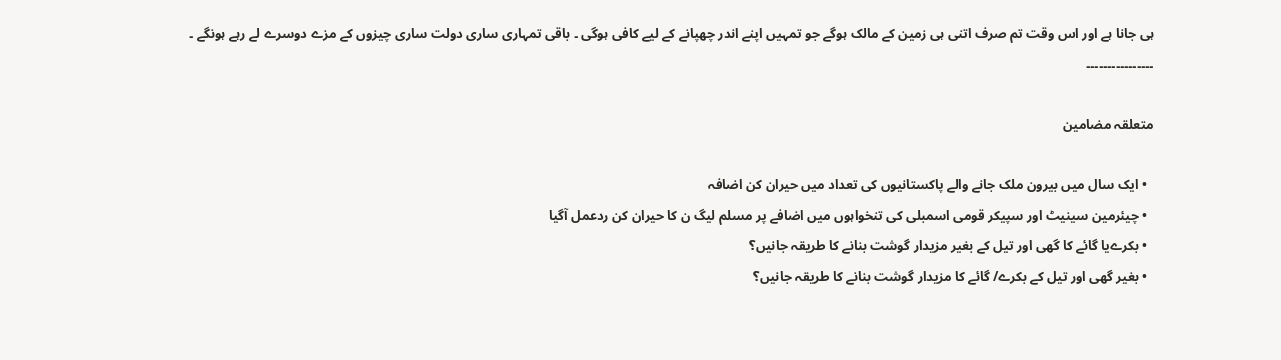ہی جانا ہے اور اس وقت تم صرف اتنی ہی زمین کے مالک ہوگے جو تمہیں اپنے اندر چھپانے کے لیے کافی ہوگی ۔ باقی تمہاری ساری دولت ساری چیزوں کے مزے دوسرے لے رہے ہونگے ۔
۔۔۔۔۔۔۔۔۔۔۔۔۔۔۔۔

متعلقہ مضامین

  • ایک سال میں بیرون ملک جانے والے پاکستانیوں کی تعداد میں حیران کن اضافہ
  • چیئرمین سینیٹ اور سپیکر قومی اسمبلی کی تنخواہوں میں اضافے پر مسلم لیگ ن کا حیران کن ردعمل آگیا
  • بکرےیا گائے کا گھی اور تیل کے بغیر مزیدار گوشت بنانے کا طریقہ جانیں؟
  • بغیر گھی اور تیل کے بکرے/ گائے کا مزیدار گوشت بنانے کا طریقہ جانیں؟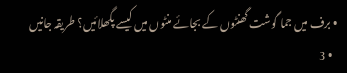• برف میں جما گوشت گھنٹوں کے بجائے منٹوں میں کیسے پگھلائیں؟ طریقہ جانیں
  • 3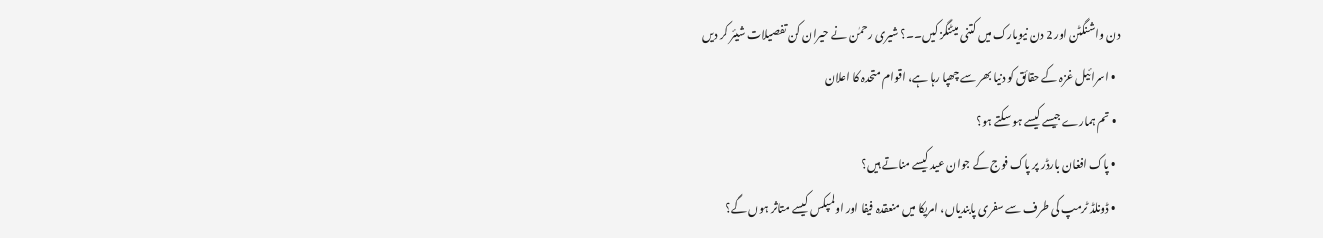دن واشنگٹن اور 2 دن نیویارک میں کتنی میٹنگز کیں۔۔؟ شیری رحمٰن نے حیران کن تفصیلات شیئر کر دیں
  • اسرائیل غزہ کے حقائق کو دنیا بھر سے چھپا رہا ہے، اقوام متحدہ کا اعلان
  • تم ہمارے جیسے کیسے ہو سکتے ہو؟
  • پاک افغان بارڈر پر پاک فوج کے جوان عید کیسے مناتے ہیں؟
  • ڈونلڈ ٹرمپ کی طرف سے سفری پابندیاں، امریکا میں منعقدہ فیفا اور اولمپکس کیسے متاثر ہوں گے؟